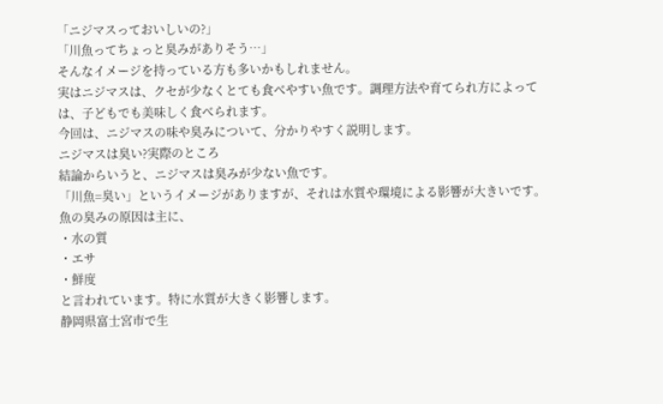「ニジマスっておいしいの?」
「川魚ってちょっと臭みがありそう…」
そんなイメージを持っている方も多いかもしれません。
実はニジマスは、クセが少なくとても食べやすい魚です。調理方法や育てられ方によっては、子どもでも美味しく食べられます。
今回は、ニジマスの味や臭みについて、分かりやすく説明します。
ニジマスは臭い?実際のところ
結論からいうと、ニジマスは臭みが少ない魚です。
「川魚=臭い」というイメージがありますが、それは水質や環境による影響が大きいです。
魚の臭みの原因は主に、
・水の質
・エサ
・鮮度
と言われています。特に水質が大きく影響します。
静岡県富士宮市で生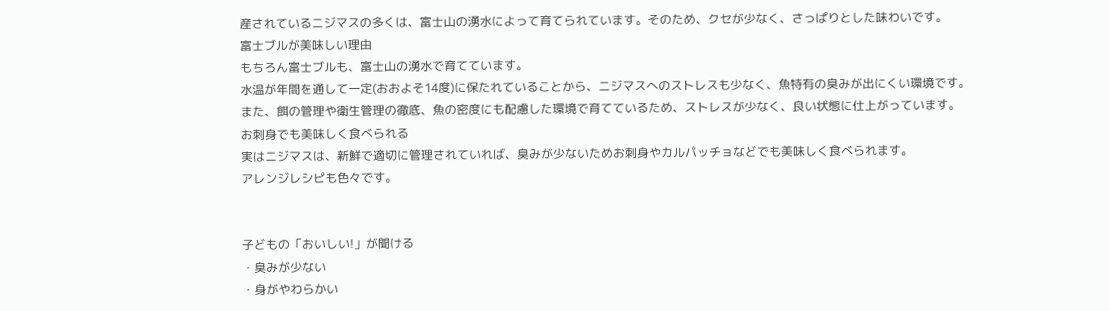産されているニジマスの多くは、富士山の湧水によって育てられています。そのため、クセが少なく、さっぱりとした味わいです。
富士ブルが美味しい理由
もちろん富士ブルも、富士山の湧水で育てています。
水温が年間を通して一定(おおよそ14度)に保たれていることから、ニジマスへのストレスも少なく、魚特有の臭みが出にくい環境です。
また、餌の管理や衛生管理の徹底、魚の密度にも配慮した環境で育てているため、ストレスが少なく、良い状態に仕上がっています。
お刺身でも美味しく食べられる
実はニジマスは、新鮮で適切に管理されていれば、臭みが少ないためお刺身やカルパッチョなどでも美味しく食べられます。
アレンジレシピも色々です。


子どもの「おいしい!」が聞ける
・臭みが少ない
・身がやわらかい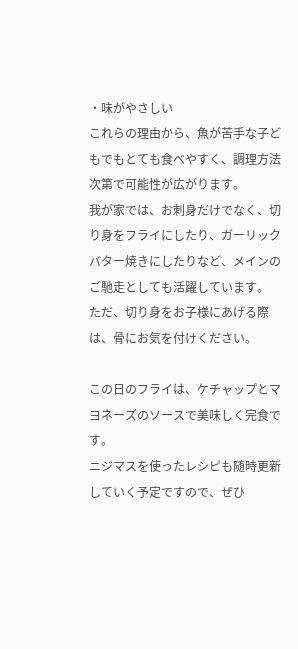・味がやさしい
これらの理由から、魚が苦手な子どもでもとても食べやすく、調理方法次第で可能性が広がります。
我が家では、お刺身だけでなく、切り身をフライにしたり、ガーリックバター焼きにしたりなど、メインのご馳走としても活躍しています。
ただ、切り身をお子様にあげる際は、骨にお気を付けください。

この日のフライは、ケチャップとマヨネーズのソースで美味しく完食です。
ニジマスを使ったレシピも随時更新していく予定ですので、ぜひ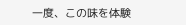一度、この味を体験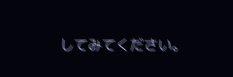してみてください。